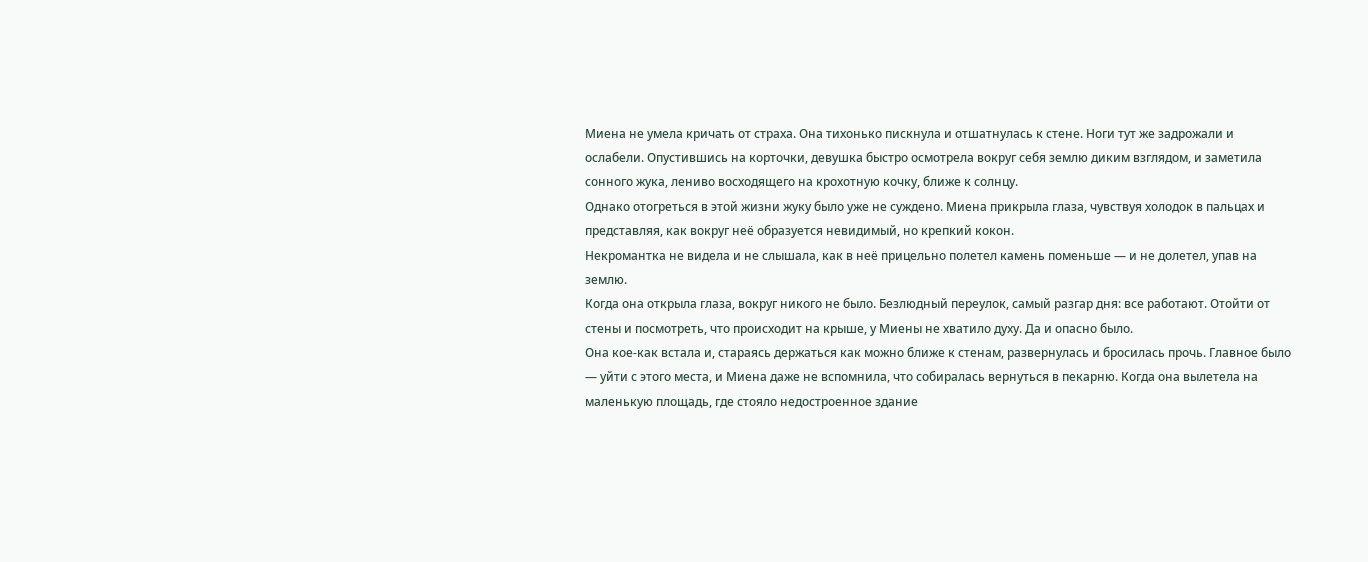Миена не умела кричать от страха. Она тихонько пискнула и отшатнулась к стене. Ноги тут же задрожали и ослабели. Опустившись на корточки, девушка быстро осмотрела вокруг себя землю диким взглядом, и заметила сонного жука, лениво восходящего на крохотную кочку, ближе к солнцу.
Однако отогреться в этой жизни жуку было уже не суждено. Миена прикрыла глаза, чувствуя холодок в пальцах и представляя, как вокруг неё образуется невидимый, но крепкий кокон.
Некромантка не видела и не слышала, как в неё прицельно полетел камень поменьше — и не долетел, упав на землю.
Когда она открыла глаза, вокруг никого не было. Безлюдный переулок, самый разгар дня: все работают. Отойти от стены и посмотреть, что происходит на крыше, у Миены не хватило духу. Да и опасно было.
Она кое-как встала и, стараясь держаться как можно ближе к стенам, развернулась и бросилась прочь. Главное было — уйти с этого места, и Миена даже не вспомнила, что собиралась вернуться в пекарню. Когда она вылетела на маленькую площадь, где стояло недостроенное здание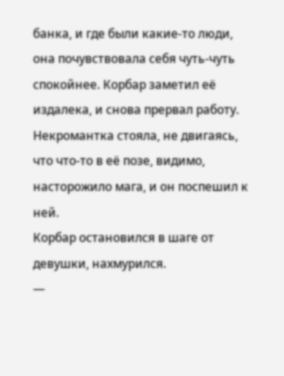банка, и где были какие-то люди, она почувствовала себя чуть-чуть спокойнее. Корбар заметил её издалека, и снова прервал работу. Некромантка стояла, не двигаясь, что что-то в её позе, видимо, насторожило мага, и он поспешил к ней.
Корбар остановился в шаге от девушки, нахмурился.
—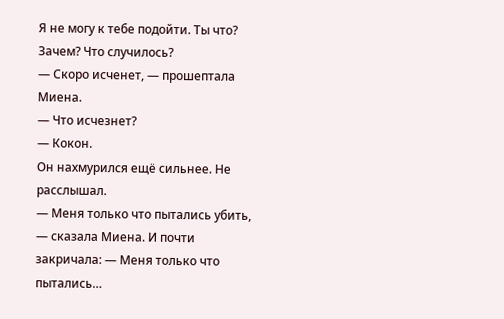Я не могу к тебе подойти. Ты что? Зачем? Что случилось?
— Скоро исченет, — прошептала Миена.
— Что исчезнет?
— Кокон.
Он нахмурился ещё сильнее. Не расслышал.
— Меня только что пытались убить, — сказала Миена. И почти закричала: — Меня только что пытались…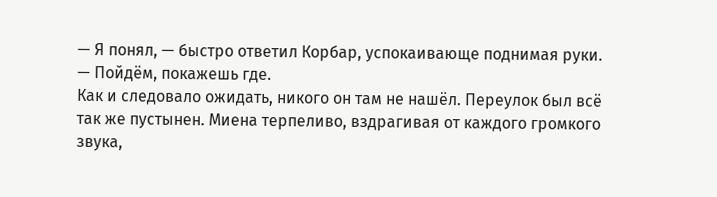— Я понял, — быстро ответил Корбар, успокаивающе поднимая руки. — Пойдём, покажешь где.
Как и следовало ожидать, никого он там не нашёл. Переулок был всё так же пустынен. Миена терпеливо, вздрагивая от каждого громкого звука,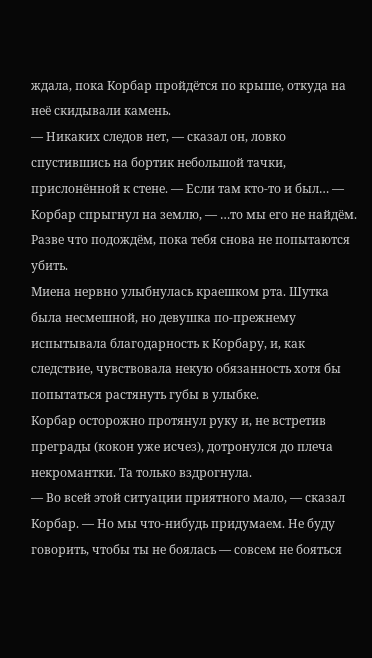ждала, пока Корбар пройдётся по крыше, откуда на неё скидывали камень.
— Никаких следов нет, — сказал он, ловко спустившись на бортик небольшой тачки, прислонённой к стене. — Если там кто-то и был… — Корбар спрыгнул на землю, — …то мы его не найдём. Разве что подождём, пока тебя снова не попытаются убить.
Миена нервно улыбнулась краешком рта. Шутка была несмешной, но девушка по-прежнему испытывала благодарность к Корбару, и, как следствие, чувствовала некую обязанность хотя бы попытаться растянуть губы в улыбке.
Корбар осторожно протянул руку и, не встретив преграды (кокон уже исчез), дотронулся до плеча некромантки. Та только вздрогнула.
— Во всей этой ситуации приятного мало, — сказал Корбар. — Но мы что-нибудь придумаем. Не буду говорить, чтобы ты не боялась — совсем не бояться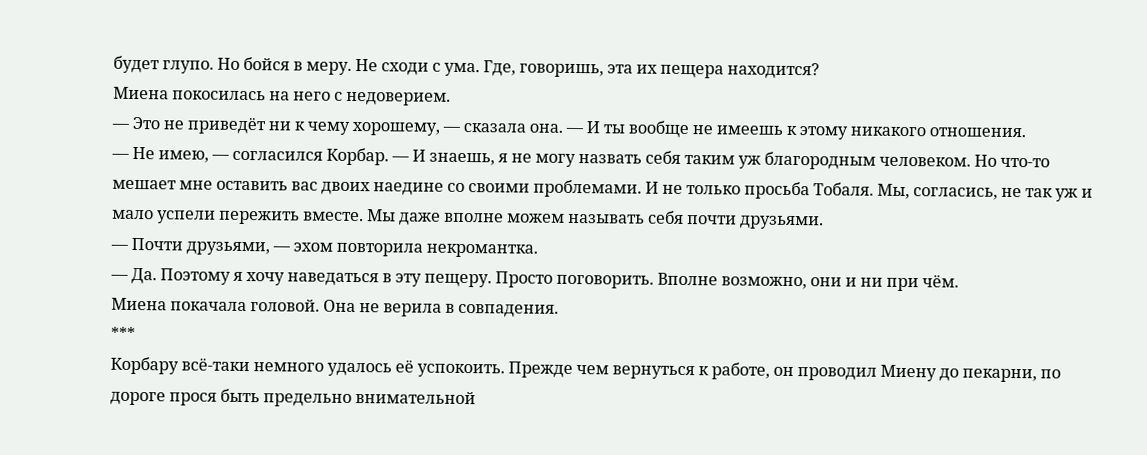будет глупо. Но бойся в меру. Не сходи с ума. Где, говоришь, эта их пещера находится?
Миена покосилась на него с недоверием.
— Это не приведёт ни к чему хорошему, — сказала она. — И ты вообще не имеешь к этому никакого отношения.
— Не имею, — согласился Корбар. — И знаешь, я не могу назвать себя таким уж благородным человеком. Но что-то мешает мне оставить вас двоих наедине со своими проблемами. И не только просьба Тобаля. Мы, согласись, не так уж и мало успели пережить вместе. Мы даже вполне можем называть себя почти друзьями.
— Почти друзьями, — эхом повторила некромантка.
— Да. Поэтому я хочу наведаться в эту пещеру. Просто поговорить. Вполне возможно, они и ни при чём.
Миена покачала головой. Она не верила в совпадения.
***
Корбару всё-таки немного удалось её успокоить. Прежде чем вернуться к работе, он проводил Миену до пекарни, по дороге прося быть предельно внимательной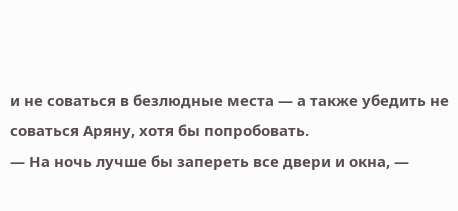и не соваться в безлюдные места — а также убедить не соваться Аряну, хотя бы попробовать.
— На ночь лучше бы запереть все двери и окна, —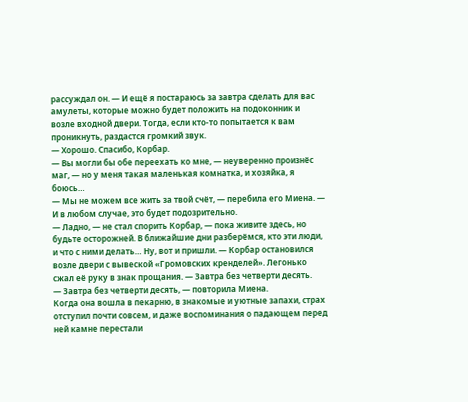рассуждал он. — И ещё я постараюсь за завтра сделать для вас амулеты, которые можно будет положить на подоконник и возле входной двери. Тогда, если кто-то попытается к вам проникнуть, раздастся громкий звук.
— Хорошо. Спасибо, Корбар.
— Вы могли бы обе переехать ко мне, — неуверенно произнёс маг, — но у меня такая маленькая комнатка, и хозяйка, я боюсь…
— Мы не можем все жить за твой счёт, — перебила его Миена. — И в любом случае, это будет подозрительно.
— Ладно, — не стал спорить Корбар, — пока живите здесь, но будьте осторожней. В ближайшие дни разберёмся, кто эти люди, и что с ними делать… Ну, вот и пришли. — Корбар остановился возле двери с вывеской «Громовских кренделей». Легонько сжал её руку в знак прощания. — Завтра без четверти десять.
— Завтра без четверти десять, — повторила Миена.
Когда она вошла в пекарню, в знакомые и уютные запахи, страх отступил почти совсем, и даже воспоминания о падающем перед ней камне перестали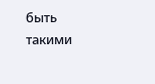быть такими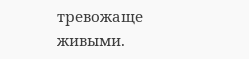тревожаще живыми.